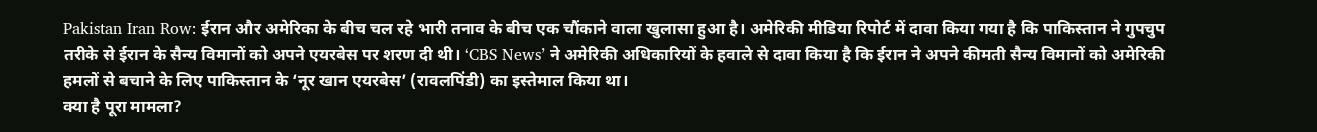Pakistan Iran Row: ईरान और अमेरिका के बीच चल रहे भारी तनाव के बीच एक चौंकाने वाला खुलासा हुआ है। अमेरिकी मीडिया रिपोर्ट में दावा किया गया है कि पाकिस्तान ने गुपचुप तरीके से ईरान के सैन्य विमानों को अपने एयरबेस पर शरण दी थी। ‘CBS News’ ने अमेरिकी अधिकारियों के हवाले से दावा किया है कि ईरान ने अपने कीमती सैन्य विमानों को अमेरिकी हमलों से बचाने के लिए पाकिस्तान के ‘नूर खान एयरबेस’ (रावलपिंडी) का इस्तेमाल किया था।
क्या है पूरा मामला?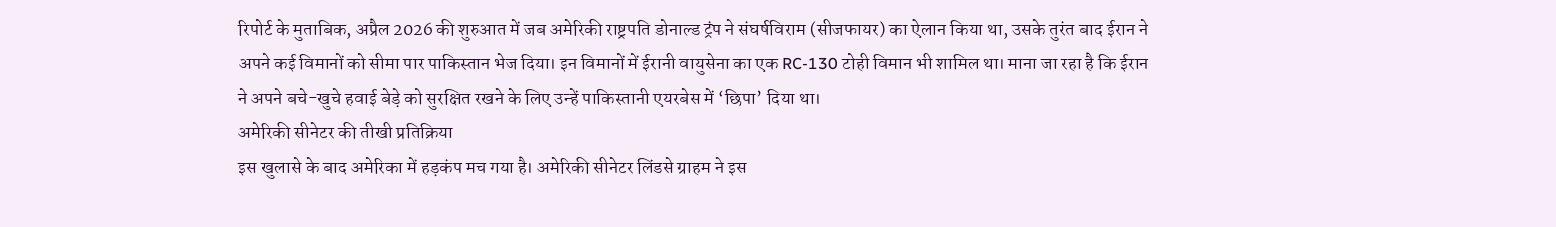रिपोर्ट के मुताबिक, अप्रैल 2026 की शुरुआत में जब अमेरिकी राष्ट्रपति डोनाल्ड ट्रंप ने संघर्षविराम (सीजफायर) का ऐलान किया था, उसके तुरंत बाद ईरान ने अपने कई विमानों को सीमा पार पाकिस्तान भेज दिया। इन विमानों में ईरानी वायुसेना का एक RC-130 टोही विमान भी शामिल था। माना जा रहा है कि ईरान ने अपने बचे-खुचे हवाई बेड़े को सुरक्षित रखने के लिए उन्हें पाकिस्तानी एयरबेस में ‘छिपा’ दिया था।
अमेरिकी सीनेटर की तीखी प्रतिक्रिया
इस खुलासे के बाद अमेरिका में हड़कंप मच गया है। अमेरिकी सीनेटर लिंडसे ग्राहम ने इस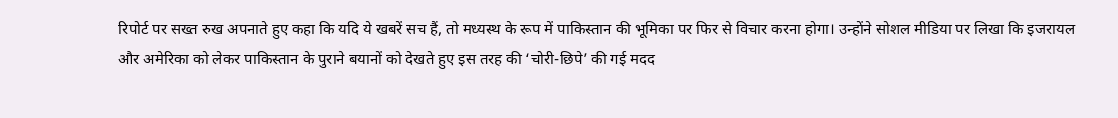रिपोर्ट पर सख्त रुख अपनाते हुए कहा कि यदि ये खबरें सच हैं, तो मध्यस्थ के रूप में पाकिस्तान की भूमिका पर फिर से विचार करना होगा। उन्होंने सोशल मीडिया पर लिखा कि इजरायल और अमेरिका को लेकर पाकिस्तान के पुराने बयानों को देखते हुए इस तरह की ‘चोरी-छिपे’ की गई मदद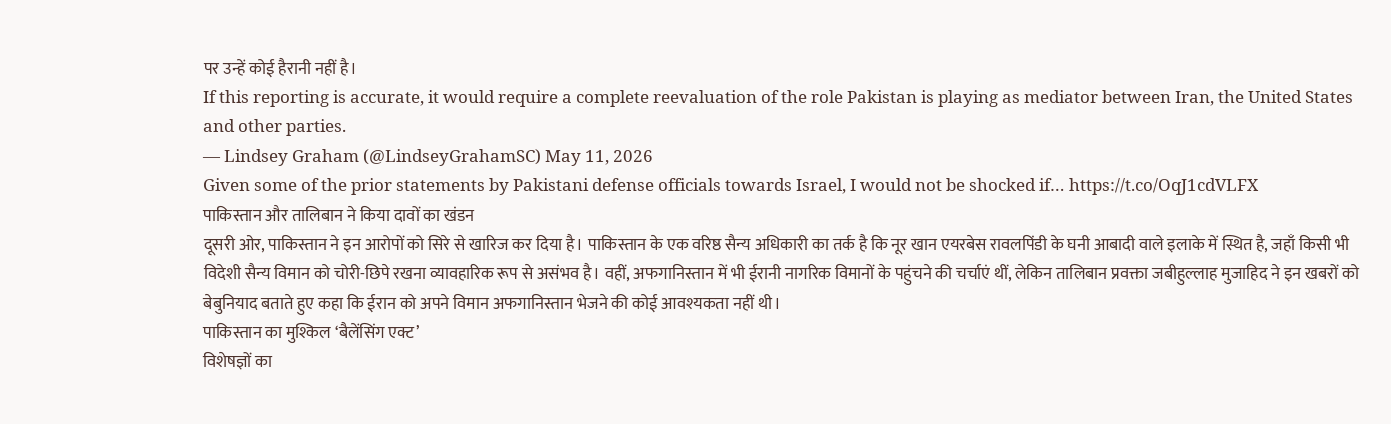पर उन्हें कोई हैरानी नहीं है।
If this reporting is accurate, it would require a complete reevaluation of the role Pakistan is playing as mediator between Iran, the United States and other parties.
— Lindsey Graham (@LindseyGrahamSC) May 11, 2026
Given some of the prior statements by Pakistani defense officials towards Israel, I would not be shocked if… https://t.co/OqJ1cdVLFX
पाकिस्तान और तालिबान ने किया दावों का खंडन
दूसरी ओर, पाकिस्तान ने इन आरोपों को सिरे से खारिज कर दिया है। पाकिस्तान के एक वरिष्ठ सैन्य अधिकारी का तर्क है कि नूर खान एयरबेस रावलपिंडी के घनी आबादी वाले इलाके में स्थित है, जहाँ किसी भी विदेशी सैन्य विमान को चोरी-छिपे रखना व्यावहारिक रूप से असंभव है। वहीं, अफगानिस्तान में भी ईरानी नागरिक विमानों के पहुंचने की चर्चाएं थीं, लेकिन तालिबान प्रवक्ता जबीहुल्लाह मुजाहिद ने इन खबरों को बेबुनियाद बताते हुए कहा कि ईरान को अपने विमान अफगानिस्तान भेजने की कोई आवश्यकता नहीं थी।
पाकिस्तान का मुश्किल ‘बैलेंसिंग एक्ट’
विशेषज्ञों का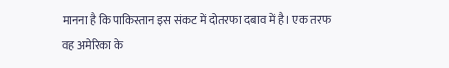मानना है कि पाकिस्तान इस संकट में दोतरफा दबाव में है। एक तरफ वह अमेरिका के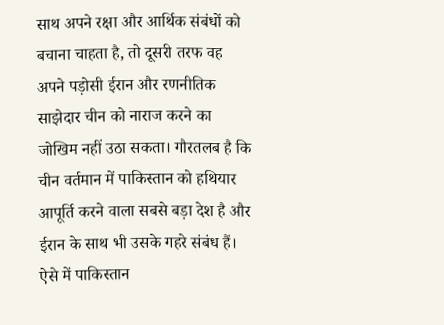साथ अपने रक्षा और आर्थिक संबंधों को बचाना चाहता है, तो दूसरी तरफ वह अपने पड़ोसी ईरान और रणनीतिक साझेदार चीन को नाराज करने का जोखिम नहीं उठा सकता। गौरतलब है कि चीन वर्तमान में पाकिस्तान को हथियार आपूर्ति करने वाला सबसे बड़ा देश है और ईरान के साथ भी उसके गहरे संबंध हैं। ऐसे में पाकिस्तान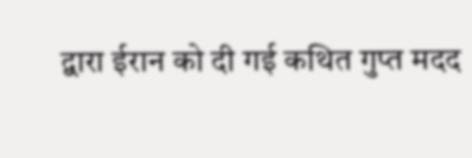द्वारा ईरान को दी गई कथित गुप्त मदद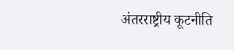अंतरराष्ट्रीय कूटनीति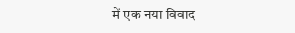में एक नया विवाद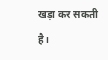खड़ा कर सकती है।